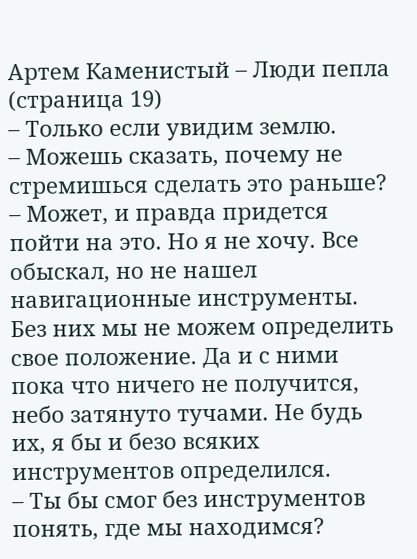Артем Каменистый – Люди пепла (страница 19)
– Только если увидим землю.
– Можешь сказать, почему не стремишься сделать это раньше?
– Может, и правда придется пойти на это. Но я не хочу. Все обыскал, но не нашел навигационные инструменты. Без них мы не можем определить свое положение. Да и с ними пока что ничего не получится, небо затянуто тучами. Не будь их, я бы и безо всяких инструментов определился.
– Ты бы смог без инструментов понять, где мы находимся?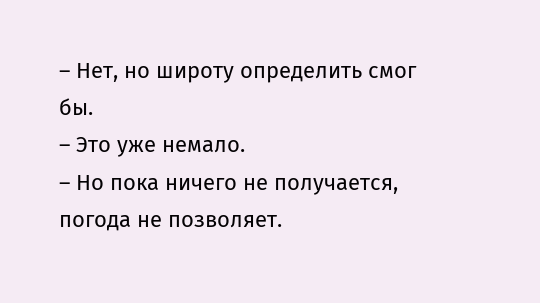– Нет, но широту определить смог бы.
– Это уже немало.
– Но пока ничего не получается, погода не позволяет.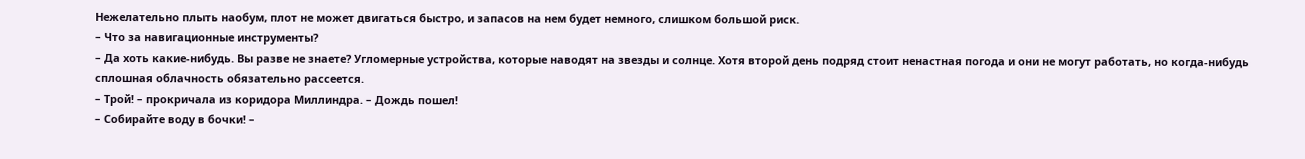Нежелательно плыть наобум, плот не может двигаться быстро, и запасов на нем будет немного, слишком большой риск.
– Что за навигационные инструменты?
– Да хоть какие-нибудь. Вы разве не знаете? Угломерные устройства, которые наводят на звезды и солнце. Хотя второй день подряд стоит ненастная погода и они не могут работать, но когда-нибудь сплошная облачность обязательно рассеется.
– Трой! – прокричала из коридора Миллиндра. – Дождь пошел!
– Собирайте воду в бочки! –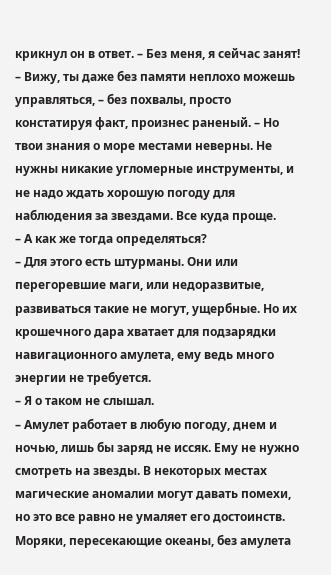крикнул он в ответ. – Без меня, я сейчас занят!
– Вижу, ты даже без памяти неплохо можешь управляться, – без похвалы, просто констатируя факт, произнес раненый. – Но твои знания о море местами неверны. Не нужны никакие угломерные инструменты, и не надо ждать хорошую погоду для наблюдения за звездами. Все куда проще.
– А как же тогда определяться?
– Для этого есть штурманы. Они или перегоревшие маги, или недоразвитые, развиваться такие не могут, ущербные. Но их крошечного дара хватает для подзарядки навигационного амулета, ему ведь много энергии не требуется.
– Я о таком не слышал.
– Амулет работает в любую погоду, днем и ночью, лишь бы заряд не иссяк. Ему не нужно смотреть на звезды. В некоторых местах магические аномалии могут давать помехи, но это все равно не умаляет его достоинств. Моряки, пересекающие океаны, без амулета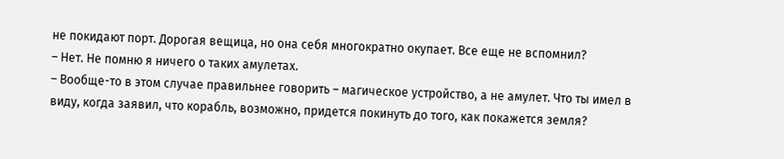не покидают порт. Дорогая вещица, но она себя многократно окупает. Все еще не вспомнил?
– Нет. Не помню я ничего о таких амулетах.
– Вообще-то в этом случае правильнее говорить – магическое устройство, а не амулет. Что ты имел в виду, когда заявил, что корабль, возможно, придется покинуть до того, как покажется земля?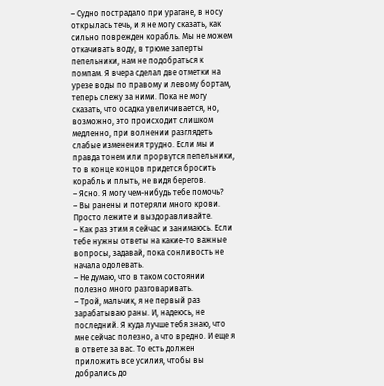– Судно пострадало при урагане, в носу открылась течь, и я не могу сказать, как сильно поврежден корабль. Мы не можем откачивать воду, в трюме заперты пепельники, нам не подобраться к помпам. Я вчера сделал две отметки на урезе воды по правому и левому бортам, теперь слежу за ними. Пока не могу сказать, что осадка увеличивается, но, возможно, это происходит слишком медленно, при волнении разглядеть слабые изменения трудно. Если мы и правда тонем или прорвутся пепельники, то в конце концов придется бросить корабль и плыть, не видя берегов.
– Ясно. Я могу чем-нибудь тебе помочь?
– Вы ранены и потеряли много крови. Просто лежите и выздоравливайте.
– Как раз этим я сейчас и занимаюсь. Если тебе нужны ответы на какие-то важные вопросы, задавай, пока сонливость не начала одолевать.
– Не думаю, что в таком состоянии полезно много разговаривать.
– Трой, мальчик, я не первый раз зарабатываю раны. И, надеюсь, не последний. Я куда лучше тебя знаю, что мне сейчас полезно, а что вредно. И еще я в ответе за вас. То есть должен приложить все усилия, чтобы вы добрались до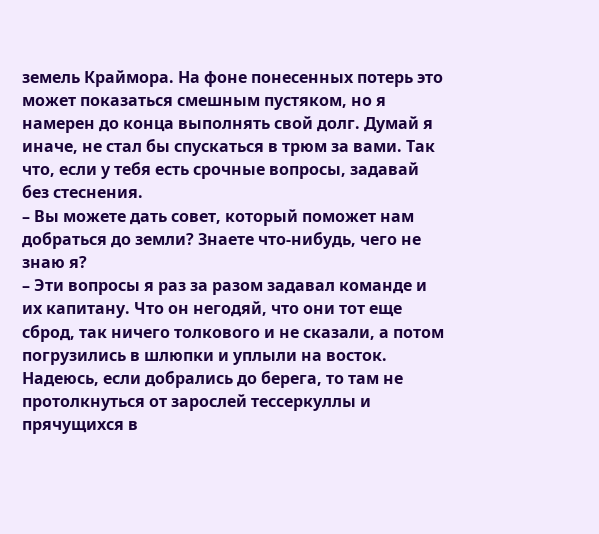земель Краймора. На фоне понесенных потерь это может показаться смешным пустяком, но я намерен до конца выполнять свой долг. Думай я иначе, не стал бы спускаться в трюм за вами. Так что, если у тебя есть срочные вопросы, задавай без стеснения.
– Вы можете дать совет, который поможет нам добраться до земли? Знаете что-нибудь, чего не знаю я?
– Эти вопросы я раз за разом задавал команде и их капитану. Что он негодяй, что они тот еще сброд, так ничего толкового и не сказали, а потом погрузились в шлюпки и уплыли на восток. Надеюсь, если добрались до берега, то там не протолкнуться от зарослей тессеркуллы и прячущихся в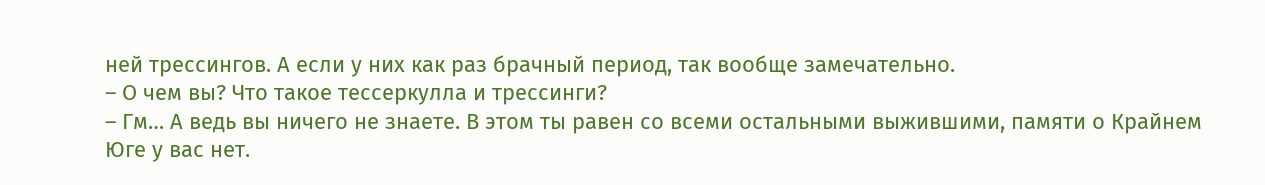ней трессингов. А если у них как раз брачный период, так вообще замечательно.
– О чем вы? Что такое тессеркулла и трессинги?
– Гм… А ведь вы ничего не знаете. В этом ты равен со всеми остальными выжившими, памяти о Крайнем Юге у вас нет.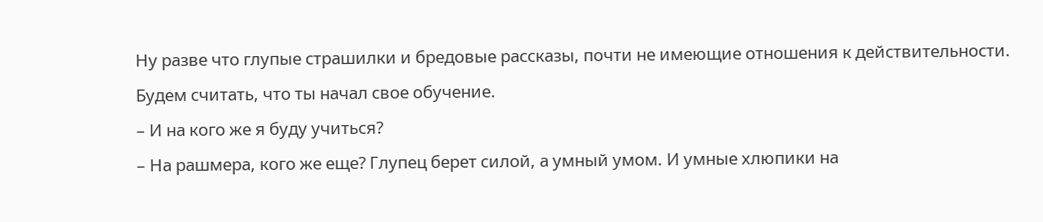Ну разве что глупые страшилки и бредовые рассказы, почти не имеющие отношения к действительности. Будем считать, что ты начал свое обучение.
– И на кого же я буду учиться?
– На рашмера, кого же еще? Глупец берет силой, а умный умом. И умные хлюпики на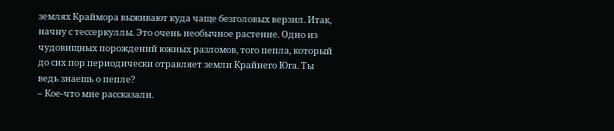землях Краймора выживают куда чаще безголовых верзил. Итак, начну с тессеркуллы. Это очень необычное растение. Одно из чудовищных порождений южных разломов, того пепла, который до сих пор периодически отравляет земли Крайнего Юга. Ты ведь знаешь о пепле?
– Кое-что мне рассказали.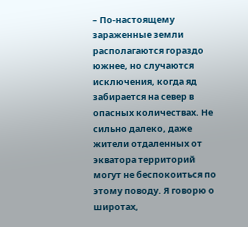– По-настоящему зараженные земли располагаются гораздо южнее, но случаются исключения, когда яд забирается на север в опасных количествах. Не сильно далеко, даже жители отдаленных от экватора территорий могут не беспокоиться по этому поводу. Я говорю о широтах,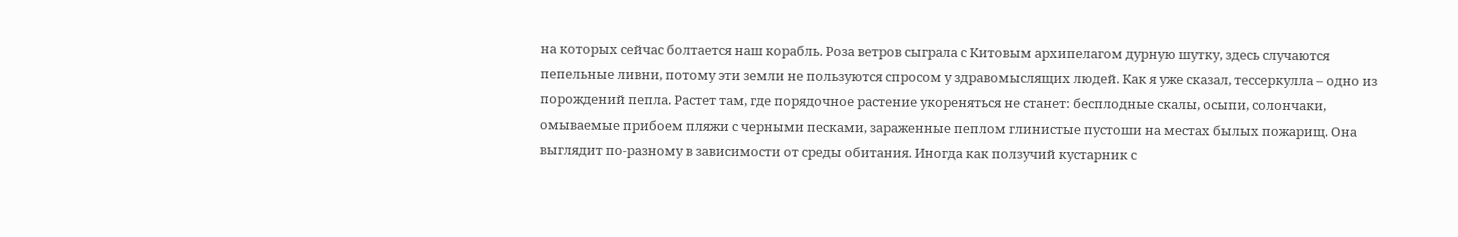на которых сейчас болтается наш корабль. Роза ветров сыграла с Китовым архипелагом дурную шутку, здесь случаются пепельные ливни, потому эти земли не пользуются спросом у здравомыслящих людей. Как я уже сказал, тессеркулла – одно из порождений пепла. Растет там, где порядочное растение укореняться не станет: бесплодные скалы, осыпи, солончаки, омываемые прибоем пляжи с черными песками, зараженные пеплом глинистые пустоши на местах былых пожарищ. Она выглядит по-разному в зависимости от среды обитания. Иногда как ползучий кустарник с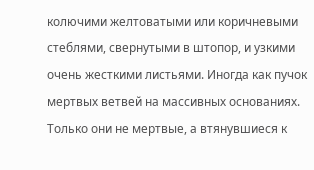колючими желтоватыми или коричневыми стеблями, свернутыми в штопор, и узкими очень жесткими листьями. Иногда как пучок мертвых ветвей на массивных основаниях. Только они не мертвые, а втянувшиеся к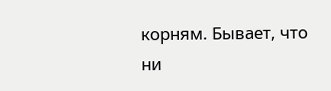корням. Бывает, что ни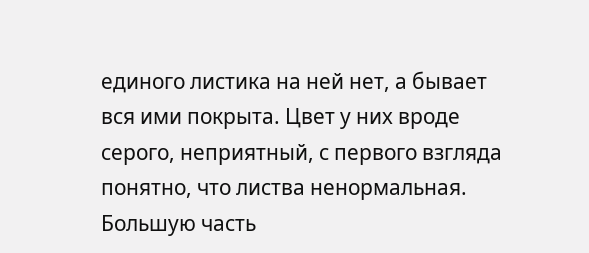единого листика на ней нет, а бывает вся ими покрыта. Цвет у них вроде серого, неприятный, с первого взгляда понятно, что листва ненормальная. Большую часть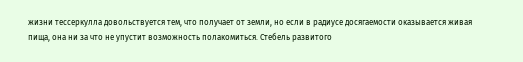жизни тессеркулла довольствуется тем, что получает от земли, но если в радиусе досягаемости оказывается живая пища, она ни за что не упустит возможность полакомиться. Стебель развитого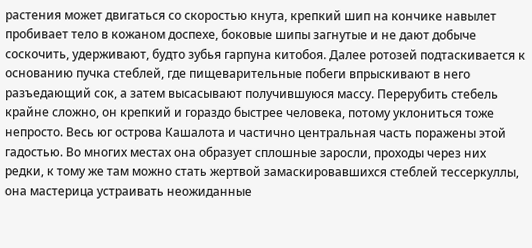растения может двигаться со скоростью кнута, крепкий шип на кончике навылет пробивает тело в кожаном доспехе, боковые шипы загнутые и не дают добыче соскочить, удерживают, будто зубья гарпуна китобоя. Далее ротозей подтаскивается к основанию пучка стеблей, где пищеварительные побеги впрыскивают в него разъедающий сок, а затем высасывают получившуюся массу. Перерубить стебель крайне сложно, он крепкий и гораздо быстрее человека, потому уклониться тоже непросто. Весь юг острова Кашалота и частично центральная часть поражены этой гадостью. Во многих местах она образует сплошные заросли, проходы через них редки, к тому же там можно стать жертвой замаскировавшихся стеблей тессеркуллы, она мастерица устраивать неожиданные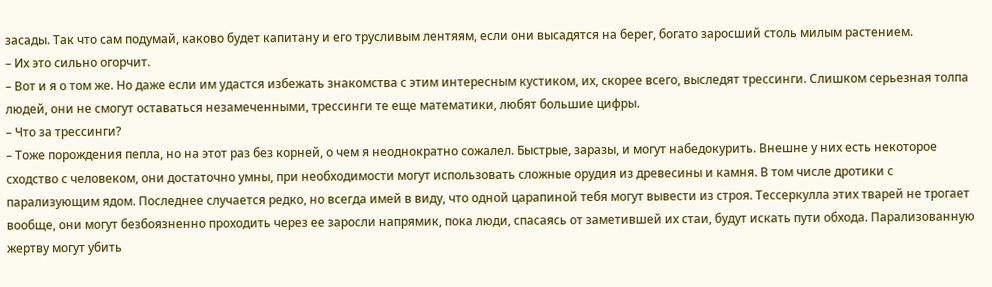засады. Так что сам подумай, каково будет капитану и его трусливым лентяям, если они высадятся на берег, богато заросший столь милым растением.
– Их это сильно огорчит.
– Вот и я о том же. Но даже если им удастся избежать знакомства с этим интересным кустиком, их, скорее всего, выследят трессинги. Слишком серьезная толпа людей, они не смогут оставаться незамеченными, трессинги те еще математики, любят большие цифры.
– Что за трессинги?
– Тоже порождения пепла, но на этот раз без корней, о чем я неоднократно сожалел. Быстрые, заразы, и могут набедокурить. Внешне у них есть некоторое сходство с человеком, они достаточно умны, при необходимости могут использовать сложные орудия из древесины и камня. В том числе дротики с парализующим ядом. Последнее случается редко, но всегда имей в виду, что одной царапиной тебя могут вывести из строя. Тессеркулла этих тварей не трогает вообще, они могут безбоязненно проходить через ее заросли напрямик, пока люди, спасаясь от заметившей их стаи, будут искать пути обхода. Парализованную жертву могут убить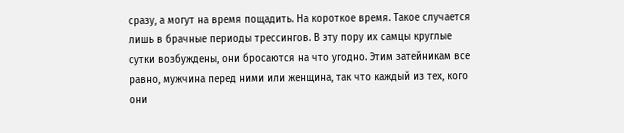сразу, а могут на время пощадить. На короткое время. Такое случается лишь в брачные периоды трессингов. В эту пору их самцы круглые сутки возбуждены, они бросаются на что угодно. Этим затейникам все равно, мужчина перед ними или женщина, так что каждый из тех, кого они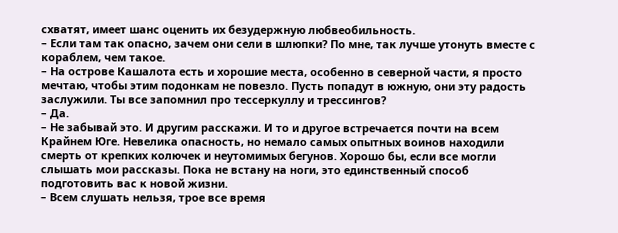схватят, имеет шанс оценить их безудержную любвеобильность.
– Если там так опасно, зачем они сели в шлюпки? По мне, так лучше утонуть вместе с кораблем, чем такое.
– На острове Кашалота есть и хорошие места, особенно в северной части, я просто мечтаю, чтобы этим подонкам не повезло. Пусть попадут в южную, они эту радость заслужили. Ты все запомнил про тессеркуллу и трессингов?
– Да.
– Не забывай это. И другим расскажи. И то и другое встречается почти на всем Крайнем Юге. Невелика опасность, но немало самых опытных воинов находили смерть от крепких колючек и неутомимых бегунов. Хорошо бы, если все могли слышать мои рассказы. Пока не встану на ноги, это единственный способ подготовить вас к новой жизни.
– Всем слушать нельзя, трое все время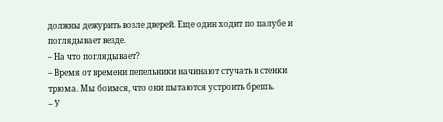должны дежурить возле дверей. Еще один ходит по палубе и поглядывает везде.
– На что поглядывает?
– Время от времени пепельники начинают стучать в стенки трюма. Мы боимся, что они пытаются устроить брешь.
– У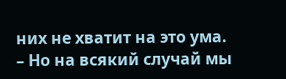них не хватит на это ума.
– Но на всякий случай мы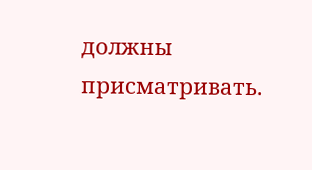должны присматривать.